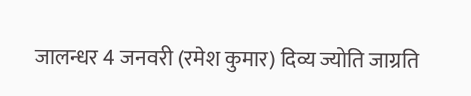जालन्धर 4 जनवरी (रमेश कुमार) दिव्य ज्योति जाग्रति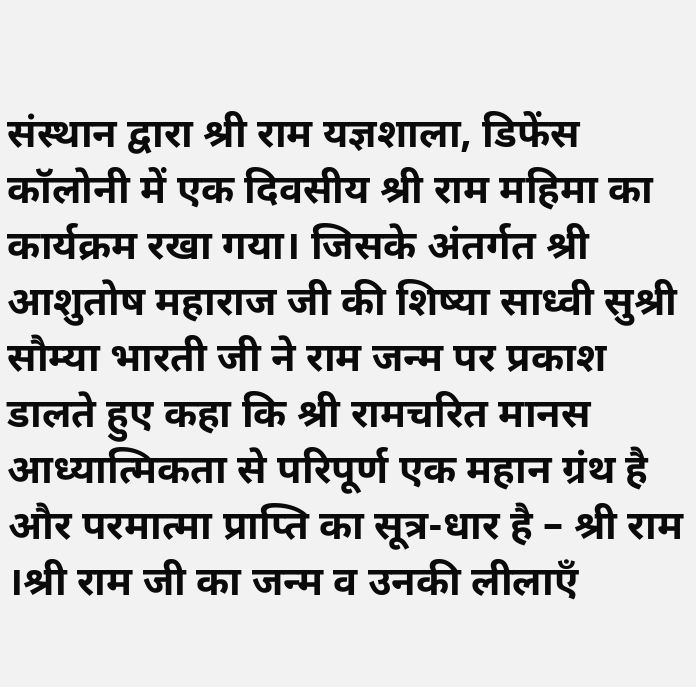संस्थान द्वारा श्री राम यज्ञशाला, डिफेंस कॉलोनी में एक दिवसीय श्री राम महिमा का कार्यक्रम रखा गया। जिसके अंतर्गत श्री आशुतोष महाराज जी की शिष्या साध्वी सुश्री सौम्या भारती जी ने राम जन्म पर प्रकाश डालते हुए कहा कि श्री रामचरित मानस आध्यात्मिकता से परिपूर्ण एक महान ग्रंथ है और परमात्मा प्राप्ति का सूत्र-धार है – श्री राम ।श्री राम जी का जन्म व उनकी लीलाएँ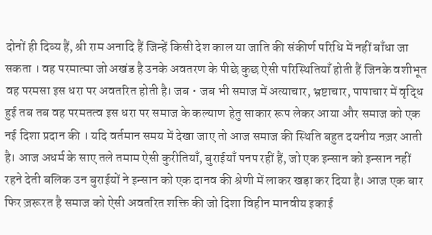दोनों ही दिव्य हैं, श्री राम अनादि हैं जिन्हें किसी देश काल या जाति की संकीर्ण परिधि में नहीं बाँधा जा सकता । वह परमात्मा जो अखंड है उनके अवतरण के पीछे कुछ ऐसी परिस्थितियाँ होती हैं जिनके वशीभूत वह परमसा इस धरा पर अवतरित होती है। जब • जब भी समाज में अत्याचार, भ्रष्टाचार, पापाचार में वृद्धि हुई तब तब वह परमतत्व इस धरा पर समाज के कल्याण हेतु साकार रूप लेकर आया और समाज को एक नई दिशा प्रदान की । यदि वर्तमान समय में देखा जाए तो आज समाज की स्थिति बहुत दयनीय नज़र आती है। आज अधर्म के साए तले तमाम ऐसी कुरीतियाँ, बुराईयाँ पनप रहीं हैं, जो एक इन्सान को इन्सान नहीं रहने देती बलिक उन बुराईयों ने इन्सान को एक दानव की श्रेणी में लाकर खड़ा कर दिया है। आज एक बार फिर ज़रूरत है समाज को ऐसी अवतरित शक्ति की जो दिशा विहीन मानवीय इकाई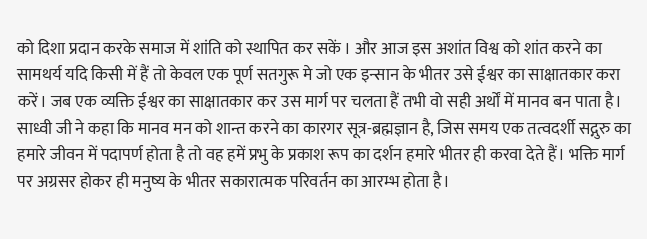को दिशा प्रदान करके समाज में शांति को स्थापित कर सकें । और आज इस अशांत विश्व को शांत करने का सामथर्य यदि किसी में हैं तो केवल एक पूर्ण सतगुरू मे जो एक इन्सान के भीतर उसे ईश्वर का साक्षातकार करा करें। जब एक व्यक्ति ईश्वर का साक्षातकार कर उस मार्ग पर चलता हैं तभी वो सही अर्थों में मानव बन पाता है। साध्वी जी ने कहा कि मानव मन को शान्त करने का कारगर सूत्र-ब्रह्मज्ञान है, जिस समय एक तत्वदर्शी सद्गुरु का हमारे जीवन में पदापर्ण होता है तो वह हमें प्रभु के प्रकाश रूप का दर्शन हमारे भीतर ही करवा देते हैं। भक्ति मार्ग पर अग्रसर होकर ही मनुष्य के भीतर सकारात्मक परिवर्तन का आरम्भ होता है।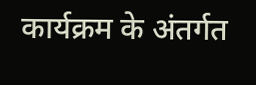कार्यक्रम के अंतर्गत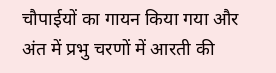चौपाईयों का गायन किया गया और अंत में प्रभु चरणों में आरती की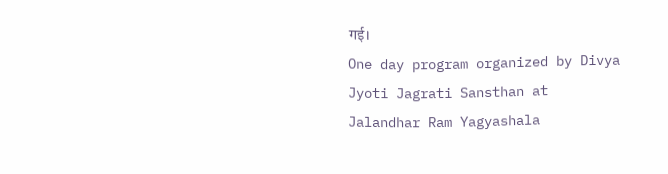गई।
One day program organized by Divya Jyoti Jagrati Sansthan at Jalandhar Ram Yagyashala